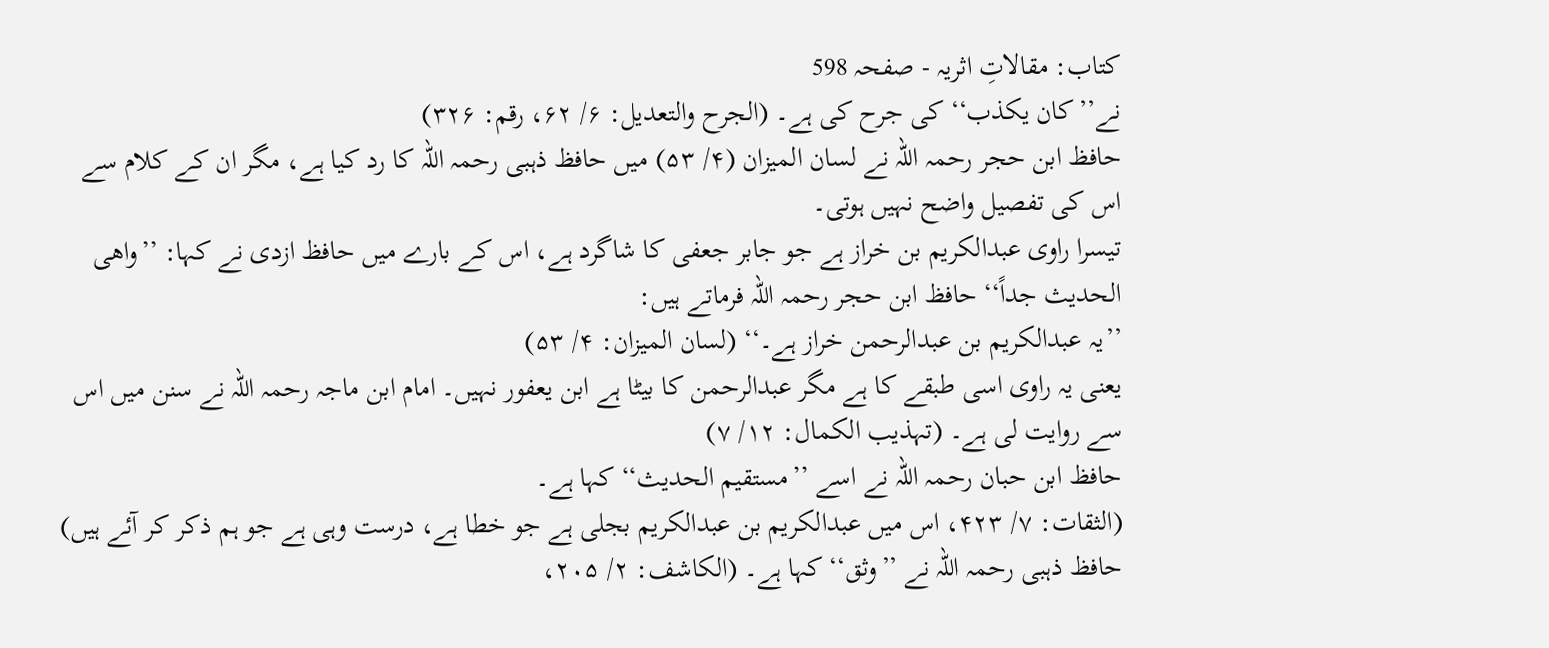کتاب: مقالاتِ اثریہ - صفحہ 598
نے’’کان یکذب‘‘ کی جرح کی ہے۔ (الجرح والتعدیل: ۶/ ۶۲، رقم: ۳۲۶)
حافظ ابن حجر رحمہ اللہ نے لسان المیزان (۴/ ۵۳) میں حافظ ذہبی رحمہ اللہ کا رد کیا ہے، مگر ان کے کلام سے اس کی تفصیل واضح نہیں ہوتی۔
تیسرا راوی عبدالکریم بن خراز ہے جو جابر جعفی کا شاگرد ہے، اس کے بارے میں حافظ ازدی نے کہا: ’’واھی الحدیث جداً‘‘ حافظ ابن حجر رحمہ اللہ فرماتے ہیں:
’’یہ عبدالکریم بن عبدالرحمن خراز ہے۔‘‘ (لسان المیزان: ۴/ ۵۳)
یعنی یہ راوی اسی طبقے کا ہے مگر عبدالرحمن کا بیٹا ہے ابن یعفور نہیں۔ امام ابن ماجہ رحمہ اللہ نے سنن میں اس سے روایت لی ہے۔ (تہذیب الکمال: ۱۲/ ۷)
حافظ ابن حبان رحمہ اللہ نے اسے ’’مستقیم الحدیث‘‘ کہا ہے۔
(الثقات: ۷/ ۴۲۳، اس میں عبدالکریم بن عبدالکریم بجلی ہے جو خطا ہے، درست وہی ہے جو ہم ذکر کر آئے ہیں)
حافظ ذہبی رحمہ اللہ نے ’’وثق‘‘ کہا ہے۔ (الکاشف: ۲/ ۲۰۵،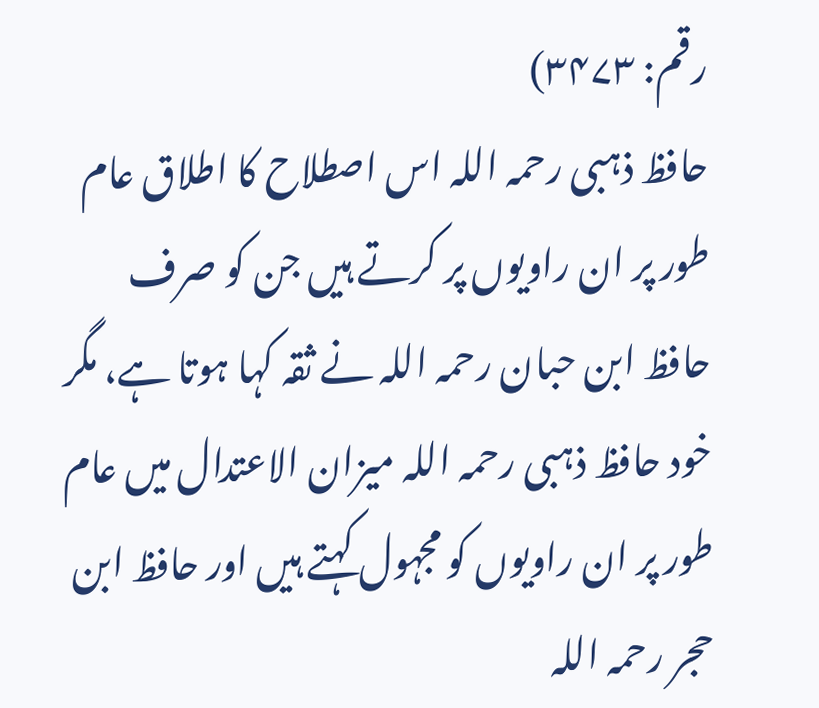رقم: ۳۴۷۳)
حافظ ذہبی رحمہ اللہ اس اصطلاح کا اطلاق عام طور پر ان راویوں پر کرتے ہیں جن کو صرف حافظ ابن حبان رحمہ اللہ نے ثقہ کہا ہوتا ہے، مگر خود حافظ ذہبی رحمہ اللہ میزان الاعتدال میں عام طور پر ان راویوں کو مجہول کہتے ہیں اور حافظ ابن حجر رحمہ اللہ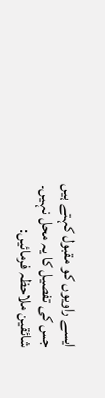ایسے راویوں کو مقبول کہتے ہیں جس کی تفصیل کا یہ محل نہیں۔
شائقین ملاحظہ فرمائیں: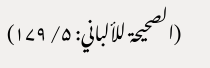(الصحیحۃ للألباني: ۵/ ۱۷۹)